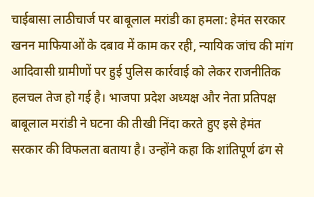चाईबासा लाठीचार्ज पर बाबूलाल मरांडी का हमला: हेमंत सरकार खनन माफियाओं के दबाव में काम कर रही, न्यायिक जांच की मांग
आदिवासी ग्रामीणों पर हुई पुलिस कार्रवाई को लेकर राजनीतिक हलचल तेज हो गई है। भाजपा प्रदेश अध्यक्ष और नेता प्रतिपक्ष बाबूलाल मरांडी ने घटना की तीखी निंदा करते हुए इसे हेमंत सरकार की विफलता बताया है। उन्होंने कहा कि शांतिपूर्ण ढंग से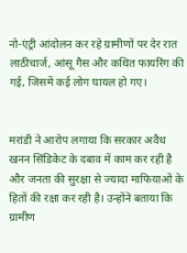नो-एंट्री आंदोलन कर रहे ग्रामीणों पर देर रात लाठीचार्ज, आंसू गैस और कथित फायरिंग की गई, जिसमें कई लोग घायल हो गए।


मरांडी ने आरोप लगाया कि सरकार अवैध खनन सिंडिकेट के दबाव में काम कर रही है और जनता की सुरक्षा से ज्यादा माफियाओं के हितों की रक्षा कर रही है। उन्होंने बताया कि ग्रामीण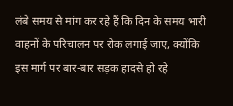लंबे समय से मांग कर रहे हैं कि दिन के समय भारी वाहनों के परिचालन पर रोक लगाई जाए, क्योंकि इस मार्ग पर बार-बार सड़क हादसे हो रहे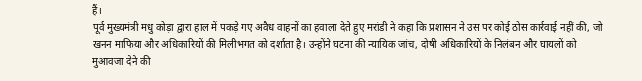हैं।
पूर्व मुख्यमंत्री मधु कोड़ा द्वारा हाल में पकड़े गए अवैध वाहनों का हवाला देते हुए मरांडी ने कहा कि प्रशासन ने उस पर कोई ठोस कार्रवाई नहीं की, जो खनन माफिया और अधिकारियों की मिलीभगत को दर्शाता है। उन्होंने घटना की न्यायिक जांच, दोषी अधिकारियों के निलंबन और घायलों को मुआवजा देने की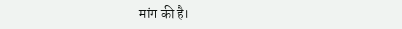मांग की है।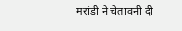मरांडी ने चेतावनी दी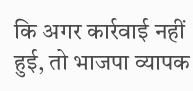कि अगर कार्रवाई नहीं हुई, तो भाजपा व्यापक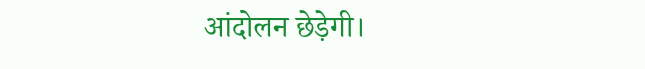आंदोलन छेड़ेगी।